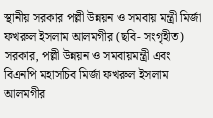স্থানীয় সরকার পল্লী উন্নয়ন ও সমবায় মন্ত্রী মির্জা ফখরুল ইসলাম আলমগীর (ছবি- সংগৃহীত)
সরকার, পল্লী উন্নয়ন ও সমবায়মন্ত্রী এবং বিএনপি মহাসচিব মির্জা ফখরুল ইসলাম আলমগীর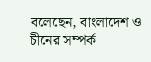বলেছেন, বাংলাদেশ ও চীনের সম্পর্ক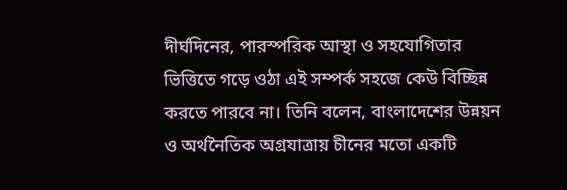দীর্ঘদিনের, পারস্পরিক আস্থা ও সহযোগিতার ভিত্তিতে গড়ে ওঠা এই সম্পর্ক সহজে কেউ বিচ্ছিন্ন করতে পারবে না। তিনি বলেন, বাংলাদেশের উন্নয়ন ও অর্থনৈতিক অগ্রযাত্রায় চীনের মতো একটি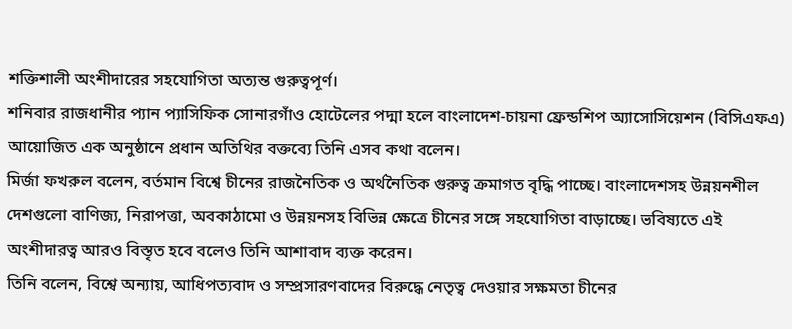শক্তিশালী অংশীদারের সহযোগিতা অত্যন্ত গুরুত্বপূর্ণ।
শনিবার রাজধানীর প্যান প্যাসিফিক সোনারগাঁও হোটেলের পদ্মা হলে বাংলাদেশ-চায়না ফ্রেন্ডশিপ অ্যাসোসিয়েশন (বিসিএফএ) আয়োজিত এক অনুষ্ঠানে প্রধান অতিথির বক্তব্যে তিনি এসব কথা বলেন।
মির্জা ফখরুল বলেন, বর্তমান বিশ্বে চীনের রাজনৈতিক ও অর্থনৈতিক গুরুত্ব ক্রমাগত বৃদ্ধি পাচ্ছে। বাংলাদেশসহ উন্নয়নশীল দেশগুলো বাণিজ্য, নিরাপত্তা, অবকাঠামো ও উন্নয়নসহ বিভিন্ন ক্ষেত্রে চীনের সঙ্গে সহযোগিতা বাড়াচ্ছে। ভবিষ্যতে এই অংশীদারত্ব আরও বিস্তৃত হবে বলেও তিনি আশাবাদ ব্যক্ত করেন।
তিনি বলেন, বিশ্বে অন্যায়, আধিপত্যবাদ ও সম্প্রসারণবাদের বিরুদ্ধে নেতৃত্ব দেওয়ার সক্ষমতা চীনের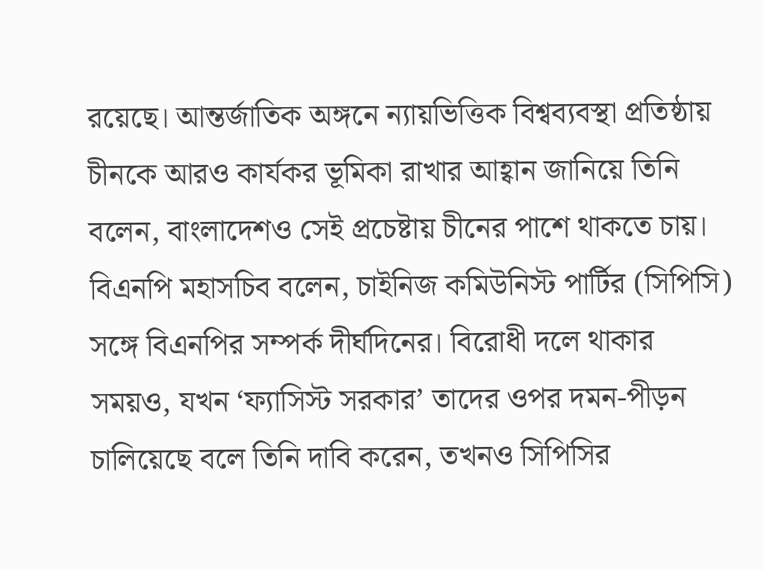রয়েছে। আন্তর্জাতিক অঙ্গনে ন্যায়ভিত্তিক বিশ্বব্যবস্থা প্রতিষ্ঠায় চীনকে আরও কার্যকর ভূমিকা রাখার আহ্বান জানিয়ে তিনি বলেন, বাংলাদেশও সেই প্রচেষ্টায় চীনের পাশে থাকতে চায়।
বিএনপি মহাসচিব বলেন, চাইনিজ কমিউনিস্ট পার্টির (সিপিসি) সঙ্গে বিএনপির সম্পর্ক দীর্ঘদিনের। বিরোধী দলে থাকার সময়ও, যখন ‘ফ্যাসিস্ট সরকার’ তাদের ওপর দমন-পীড়ন চালিয়েছে বলে তিনি দাবি করেন, তখনও সিপিসির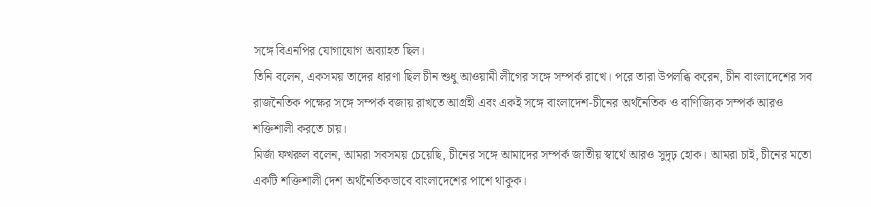সঙ্গে বিএনপির যোগাযোগ অব্যাহত ছিল।
তিনি বলেন, একসময় তাদের ধারণা ছিল চীন শুধু আওয়ামী লীগের সঙ্গে সম্পর্ক রাখে। পরে তারা উপলব্ধি করেন, চীন বাংলাদেশের সব রাজনৈতিক পক্ষের সঙ্গে সম্পর্ক বজায় রাখতে আগ্রহী এবং একই সঙ্গে বাংলাদেশ-চীনের অর্থনৈতিক ও বাণিজ্যিক সম্পর্ক আরও শক্তিশালী করতে চায়।
মির্জা ফখরুল বলেন, আমরা সবসময় চেয়েছি, চীনের সঙ্গে আমাদের সম্পর্ক জাতীয় স্বার্থে আরও সুদৃঢ় হোক। আমরা চাই, চীনের মতো একটি শক্তিশালী দেশ অর্থনৈতিকভাবে বাংলাদেশের পাশে থাকুক।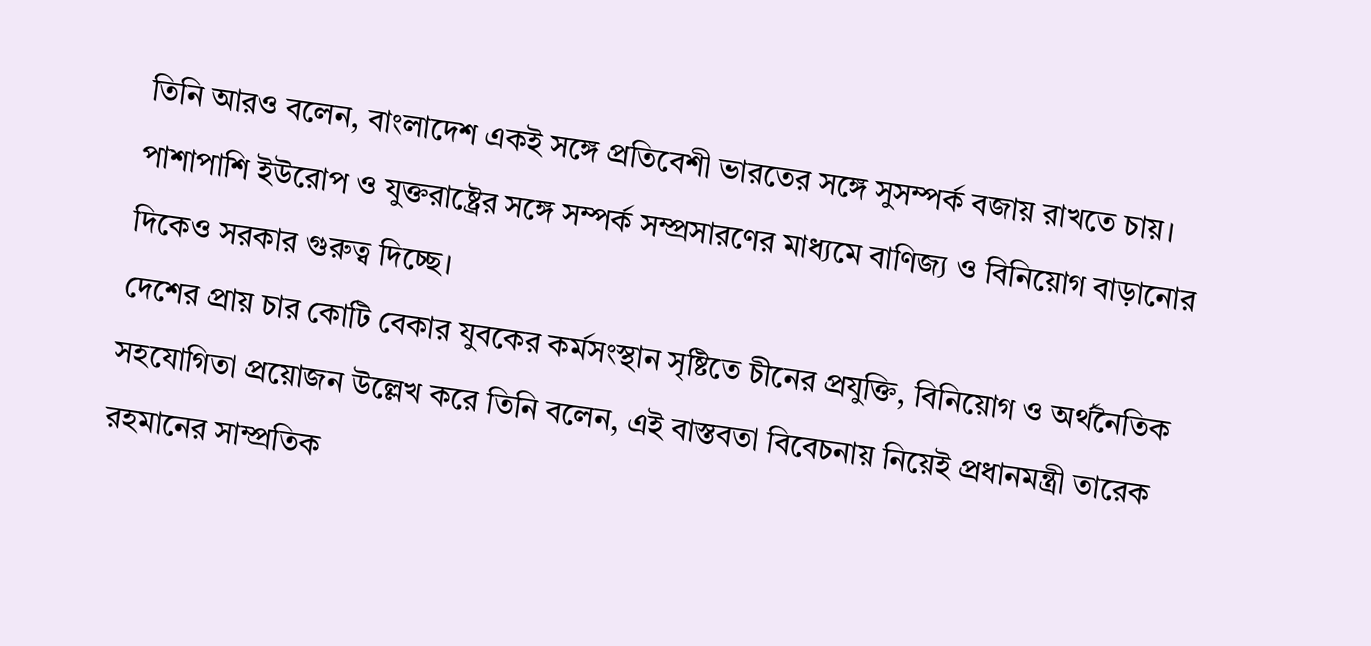তিনি আরও বলেন, বাংলাদেশ একই সঙ্গে প্রতিবেশী ভারতের সঙ্গে সুসম্পর্ক বজায় রাখতে চায়। পাশাপাশি ইউরোপ ও যুক্তরাষ্ট্রের সঙ্গে সম্পর্ক সম্প্রসারণের মাধ্যমে বাণিজ্য ও বিনিয়োগ বাড়ানোর দিকেও সরকার গুরুত্ব দিচ্ছে।
দেশের প্রায় চার কোটি বেকার যুবকের কর্মসংস্থান সৃষ্টিতে চীনের প্রযুক্তি, বিনিয়োগ ও অর্থনৈতিক সহযোগিতা প্রয়োজন উল্লেখ করে তিনি বলেন, এই বাস্তবতা বিবেচনায় নিয়েই প্রধানমন্ত্রী তারেক রহমানের সাম্প্রতিক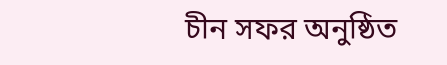চীন সফর অনুষ্ঠিত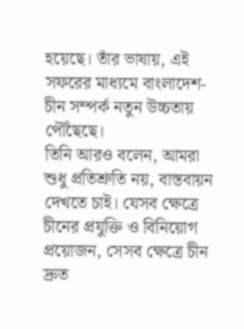হয়েছে। তাঁর ভাষায়, এই সফরের মাধ্যমে বাংলাদেশ-চীন সম্পর্ক নতুন উচ্চতায় পৌঁছেছে।
তিনি আরও বলেন, আমরা শুধু প্রতিশ্রুতি নয়, বাস্তবায়ন দেখতে চাই। যেসব ক্ষেত্রে চীনের প্রযুক্তি ও বিনিয়োগ প্রয়োজন, সেসব ক্ষেত্রে চীন দ্রুত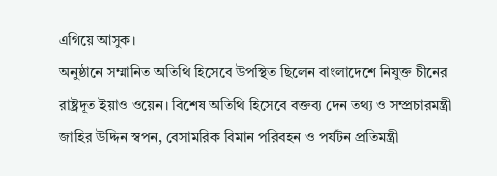এগিয়ে আসুক।
অনুষ্ঠানে সম্মানিত অতিথি হিসেবে উপস্থিত ছিলেন বাংলাদেশে নিযুক্ত চীনের রাষ্ট্রদূত ইয়াও ওয়েন। বিশেষ অতিথি হিসেবে বক্তব্য দেন তথ্য ও সম্প্রচারমন্ত্রী জাহির উদ্দিন স্বপন, বেসামরিক বিমান পরিবহন ও পর্যটন প্রতিমন্ত্রী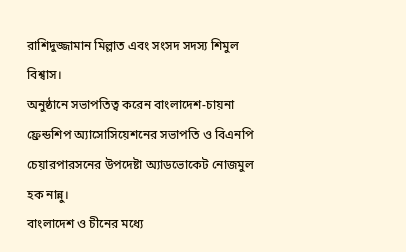রাশিদুজ্জামান মিল্লাত এবং সংসদ সদস্য শিমুল বিশ্বাস।
অনুষ্ঠানে সভাপতিত্ব করেন বাংলাদেশ-চায়না ফ্রেন্ডশিপ অ্যাসোসিয়েশনের সভাপতি ও বিএনপি চেয়ারপারসনের উপদেষ্টা অ্যাডভোকেট নোজমুল হক নান্নু।
বাংলাদেশ ও চীনের মধ্যে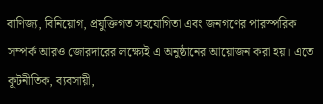বাণিজ্য, বিনিয়োগ, প্রযুক্তিগত সহযোগিতা এবং জনগণের পারস্পরিক সম্পর্ক আরও জোরদারের লক্ষ্যেই এ অনুষ্ঠানের আয়োজন করা হয়। এতে কূটনীতিক, ব্যবসায়ী,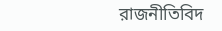রাজনীতিবিদ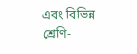এবং বিভিন্ন শ্রেণি-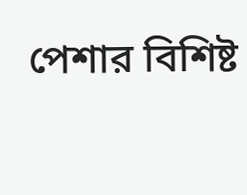পেশার বিশিষ্ট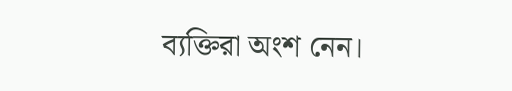ব্যক্তিরা অংশ নেন।